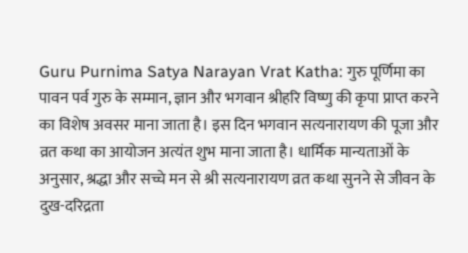Guru Purnima Satya Narayan Vrat Katha: गुरु पूर्णिमा का पावन पर्व गुरु के सम्मान, ज्ञान और भगवान श्रीहरि विष्णु की कृपा प्राप्त करने का विशेष अवसर माना जाता है। इस दिन भगवान सत्यनारायण की पूजा और व्रत कथा का आयोजन अत्यंत शुभ माना जाता है। धार्मिक मान्यताओं के अनुसार, श्रद्धा और सच्चे मन से श्री सत्यनारायण व्रत कथा सुनने से जीवन के दुख-दरिद्रता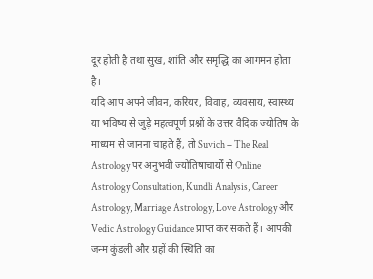दूर होती है तथा सुख, शांति और समृद्धि का आगमन होता है।
यदि आप अपने जीवन, करियर, विवाह, व्यवसाय, स्वास्थ्य या भविष्य से जुड़े महत्वपूर्ण प्रश्नों के उत्तर वैदिक ज्योतिष के माध्यम से जानना चाहते हैं, तो Suvich – The Real Astrology पर अनुभवी ज्योतिषाचार्यों से Online Astrology Consultation, Kundli Analysis, Career Astrology, Marriage Astrology, Love Astrology और Vedic Astrology Guidance प्राप्त कर सकते हैं। आपकी जन्म कुंडली और ग्रहों की स्थिति का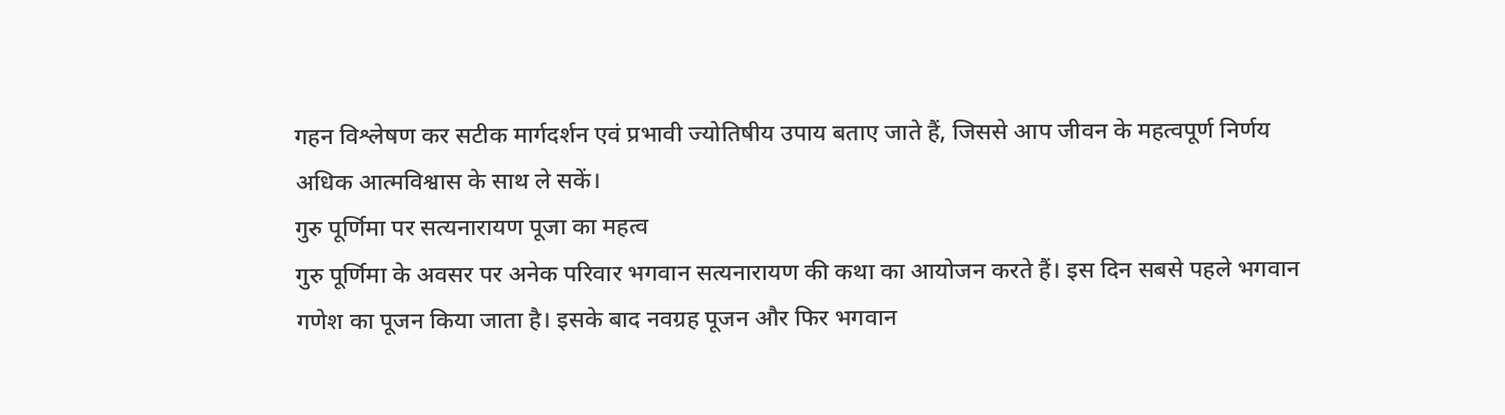गहन विश्लेषण कर सटीक मार्गदर्शन एवं प्रभावी ज्योतिषीय उपाय बताए जाते हैं, जिससे आप जीवन के महत्वपूर्ण निर्णय अधिक आत्मविश्वास के साथ ले सकें।
गुरु पूर्णिमा पर सत्यनारायण पूजा का महत्व
गुरु पूर्णिमा के अवसर पर अनेक परिवार भगवान सत्यनारायण की कथा का आयोजन करते हैं। इस दिन सबसे पहले भगवान गणेश का पूजन किया जाता है। इसके बाद नवग्रह पूजन और फिर भगवान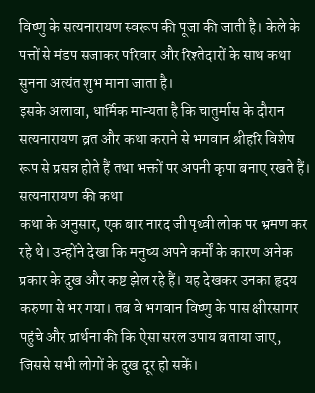विष्णु के सत्यनारायण स्वरूप की पूजा की जाती है। केले के पत्तों से मंडप सजाकर परिवार और रिश्तेदारों के साथ कथा सुनना अत्यंत शुभ माना जाता है।
इसके अलावा, धार्मिक मान्यता है कि चातुर्मास के दौरान सत्यनारायण व्रत और कथा कराने से भगवान श्रीहरि विशेष रूप से प्रसन्न होते हैं तथा भक्तों पर अपनी कृपा बनाए रखते हैं।
सत्यनारायण की कथा
कथा के अनुसार, एक बार नारद जी पृथ्वी लोक पर भ्रमण कर रहे थे। उन्होंने देखा कि मनुष्य अपने कर्मों के कारण अनेक प्रकार के दुख और कष्ट झेल रहे हैं। यह देखकर उनका हृदय करुणा से भर गया। तब वे भगवान विष्णु के पास क्षीरसागर पहुंचे और प्रार्थना की कि ऐसा सरल उपाय बताया जाए, जिससे सभी लोगों के दुख दूर हो सकें।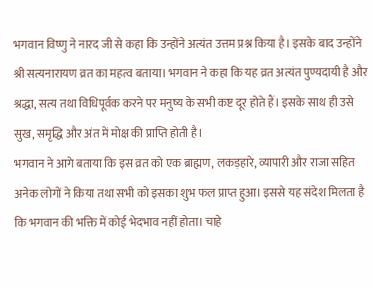भगवान विष्णु ने नारद जी से कहा कि उन्होंने अत्यंत उत्तम प्रश्न किया है। इसके बाद उन्होंने श्री सत्यनारायण व्रत का महत्व बताया। भगवान ने कहा कि यह व्रत अत्यंत पुण्यदायी है और श्रद्धा, सत्य तथा विधिपूर्वक करने पर मनुष्य के सभी कष्ट दूर होते हैं। इसके साथ ही उसे सुख, समृद्धि और अंत में मोक्ष की प्राप्ति होती है।
भगवान ने आगे बताया कि इस व्रत को एक ब्राह्मण, लकड़हारे, व्यापारी और राजा सहित अनेक लोगों ने किया तथा सभी को इसका शुभ फल प्राप्त हुआ। इससे यह संदेश मिलता है कि भगवान की भक्ति में कोई भेदभाव नहीं होता। चाहे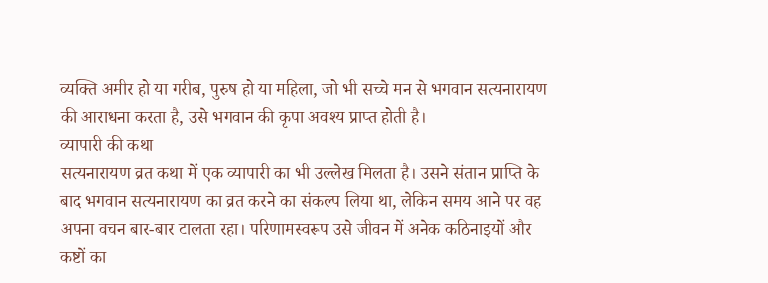व्यक्ति अमीर हो या गरीब, पुरुष हो या महिला, जो भी सच्चे मन से भगवान सत्यनारायण की आराधना करता है, उसे भगवान की कृपा अवश्य प्राप्त होती है।
व्यापारी की कथा
सत्यनारायण व्रत कथा में एक व्यापारी का भी उल्लेख मिलता है। उसने संतान प्राप्ति के बाद भगवान सत्यनारायण का व्रत करने का संकल्प लिया था, लेकिन समय आने पर वह अपना वचन बार-बार टालता रहा। परिणामस्वरूप उसे जीवन में अनेक कठिनाइयों और कष्टों का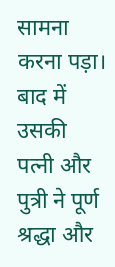सामना करना पड़ा।
बाद में उसकी पत्नी और पुत्री ने पूर्ण श्रद्धा और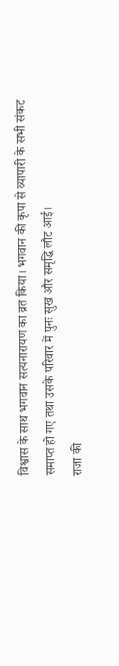विश्वास के साथ भगवान सत्यनारायण का व्रत किया। भगवान की कृपा से व्यापारी के सभी संकट समाप्त हो गए तथा उसके परिवार में पुनः सुख और समृद्धि लौट आई।
राजा की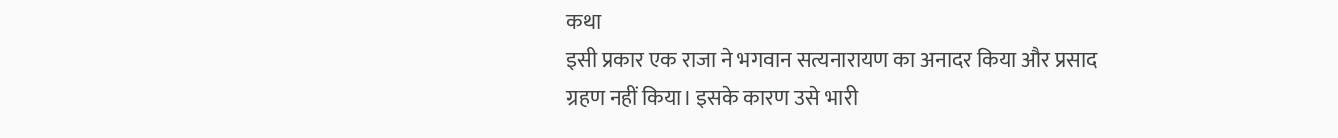कथा
इसी प्रकार एक राजा ने भगवान सत्यनारायण का अनादर किया और प्रसाद ग्रहण नहीं किया। इसके कारण उसे भारी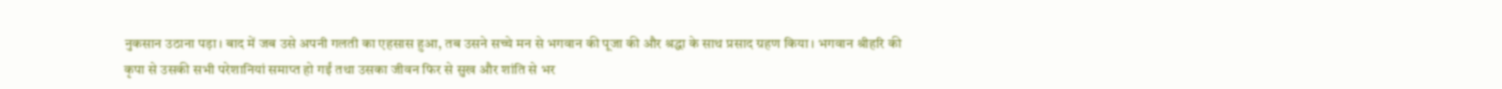नुकसान उठाना पड़ा। बाद में जब उसे अपनी गलती का एहसास हुआ, तब उसने सच्चे मन से भगवान की पूजा की और श्रद्धा के साथ प्रसाद ग्रहण किया। भगवान श्रीहरि की कृपा से उसकी सभी परेशानियां समाप्त हो गईं तथा उसका जीवन फिर से सुख और शांति से भर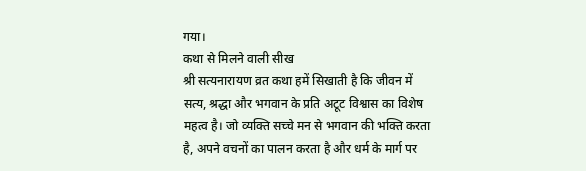गया।
कथा से मिलने वाली सीख
श्री सत्यनारायण व्रत कथा हमें सिखाती है कि जीवन में सत्य, श्रद्धा और भगवान के प्रति अटूट विश्वास का विशेष महत्व है। जो व्यक्ति सच्चे मन से भगवान की भक्ति करता है, अपने वचनों का पालन करता है और धर्म के मार्ग पर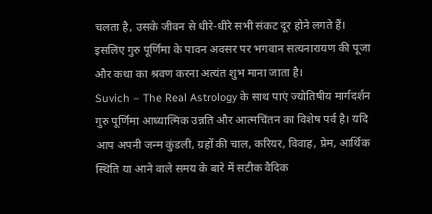चलता है, उसके जीवन से धीरे-धीरे सभी संकट दूर होने लगते हैं। इसलिए गुरु पूर्णिमा के पावन अवसर पर भगवान सत्यनारायण की पूजा और कथा का श्रवण करना अत्यंत शुभ माना जाता है।
Suvich – The Real Astrology के साथ पाएं ज्योतिषीय मार्गदर्शन
गुरु पूर्णिमा आध्यात्मिक उन्नति और आत्मचिंतन का विशेष पर्व है। यदि आप अपनी जन्म कुंडली, ग्रहों की चाल, करियर, विवाह, प्रेम, आर्थिक स्थिति या आने वाले समय के बारे में सटीक वैदिक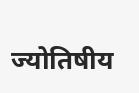ज्योतिषीय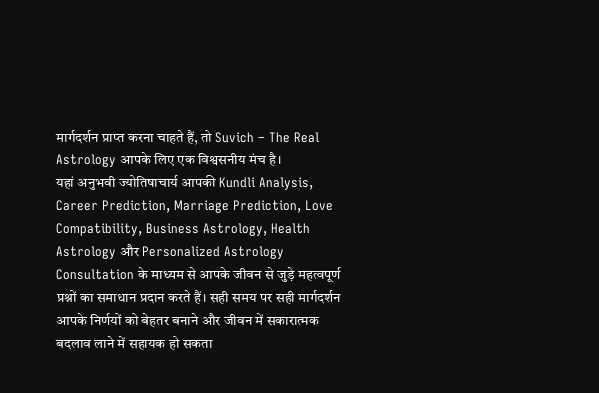मार्गदर्शन प्राप्त करना चाहते हैं, तो Suvich – The Real Astrology आपके लिए एक विश्वसनीय मंच है।
यहां अनुभवी ज्योतिषाचार्य आपकी Kundli Analysis, Career Prediction, Marriage Prediction, Love Compatibility, Business Astrology, Health Astrology और Personalized Astrology Consultation के माध्यम से आपके जीवन से जुड़े महत्वपूर्ण प्रश्नों का समाधान प्रदान करते हैं। सही समय पर सही मार्गदर्शन आपके निर्णयों को बेहतर बनाने और जीवन में सकारात्मक बदलाव लाने में सहायक हो सकता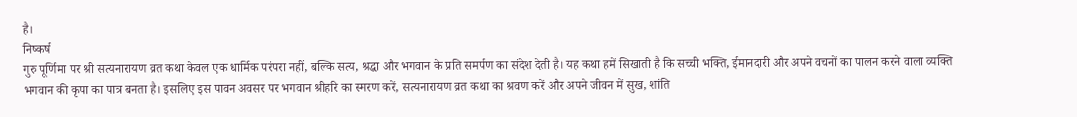है।
निष्कर्ष
गुरु पूर्णिमा पर श्री सत्यनारायण व्रत कथा केवल एक धार्मिक परंपरा नहीं, बल्कि सत्य, श्रद्धा और भगवान के प्रति समर्पण का संदेश देती है। यह कथा हमें सिखाती है कि सच्ची भक्ति, ईमानदारी और अपने वचनों का पालन करने वाला व्यक्ति भगवान की कृपा का पात्र बनता है। इसलिए इस पावन अवसर पर भगवान श्रीहरि का स्मरण करें, सत्यनारायण व्रत कथा का श्रवण करें और अपने जीवन में सुख, शांति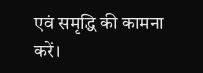एवं समृद्धि की कामना करें।